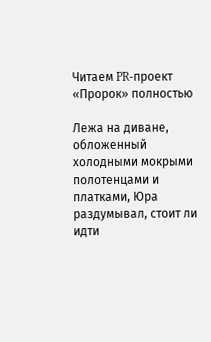Читаем PR-проект «Пророк» полностью

Лежа на диване, обложенный холодными мокрыми полотенцами и платками, Юра раздумывал, стоит ли идти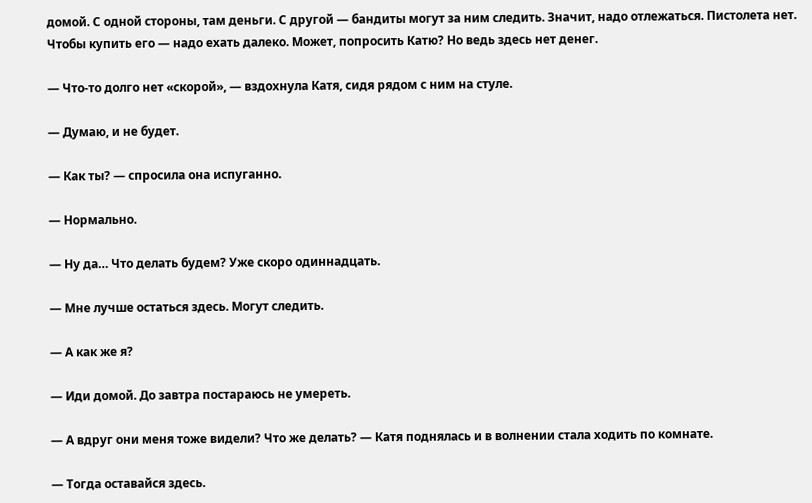домой. С одной стороны, там деньги. С другой — бандиты могут за ним следить. Значит, надо отлежаться. Пистолета нет. Чтобы купить его — надо ехать далеко. Может, попросить Катю? Но ведь здесь нет денег.

— Что-то долго нет «скорой», — вздохнула Катя, сидя рядом с ним на стуле.

— Думаю, и не будет.

— Как ты? — спросила она испуганно.

— Нормально.

— Ну да… Что делать будем? Уже скоро одиннадцать.

— Мне лучше остаться здесь. Могут следить.

— А как же я?

— Иди домой. До завтра постараюсь не умереть.

— А вдруг они меня тоже видели? Что же делать? — Катя поднялась и в волнении стала ходить по комнате.

— Тогда оставайся здесь.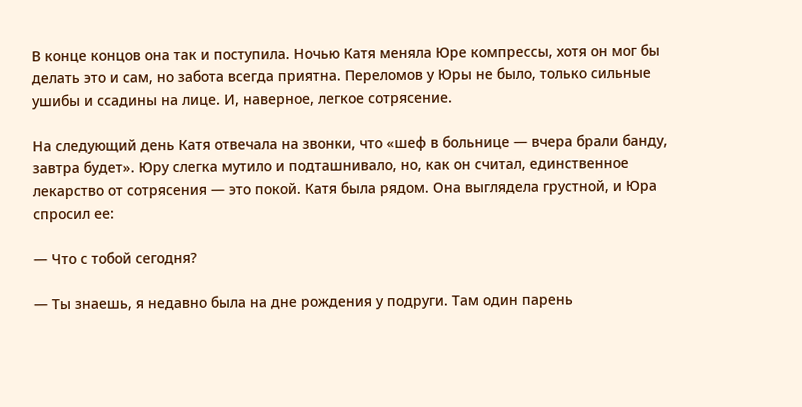В конце концов она так и поступила. Ночью Катя меняла Юре компрессы, хотя он мог бы делать это и сам, но забота всегда приятна. Переломов у Юры не было, только сильные ушибы и ссадины на лице. И, наверное, легкое сотрясение.

На следующий день Катя отвечала на звонки, что «шеф в больнице — вчера брали банду, завтра будет». Юру слегка мутило и подташнивало, но, как он считал, единственное лекарство от сотрясения — это покой. Катя была рядом. Она выглядела грустной, и Юра спросил ее:

— Что с тобой сегодня?

— Ты знаешь, я недавно была на дне рождения у подруги. Там один парень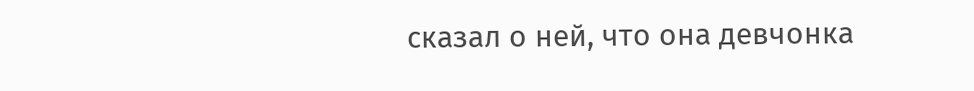сказал о ней, что она девчонка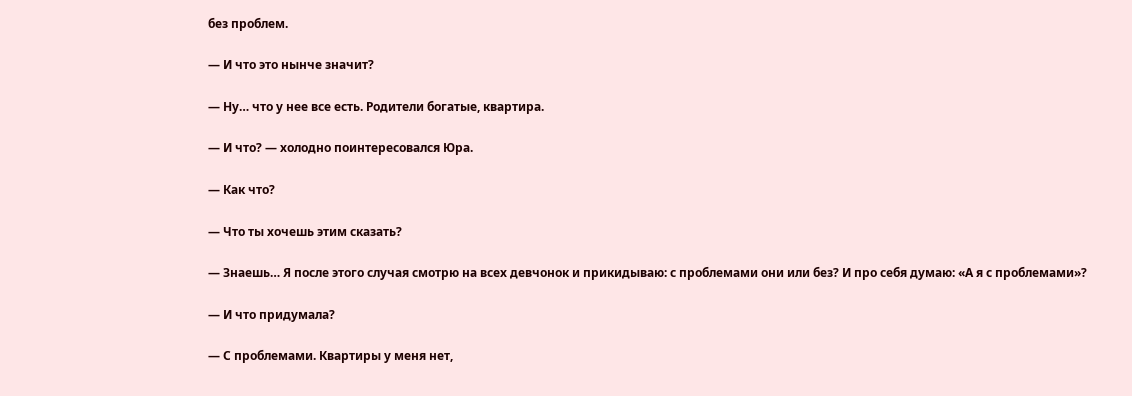без проблем.

— И что это нынче значит?

— Ну… что у нее все есть. Родители богатые, квартира.

— И что? — холодно поинтересовался Юра.

— Как что?

— Что ты хочешь этим сказать?

— Знаешь… Я после этого случая смотрю на всех девчонок и прикидываю: с проблемами они или без? И про себя думаю: «А я с проблемами»?

— И что придумала?

— С проблемами. Квартиры у меня нет,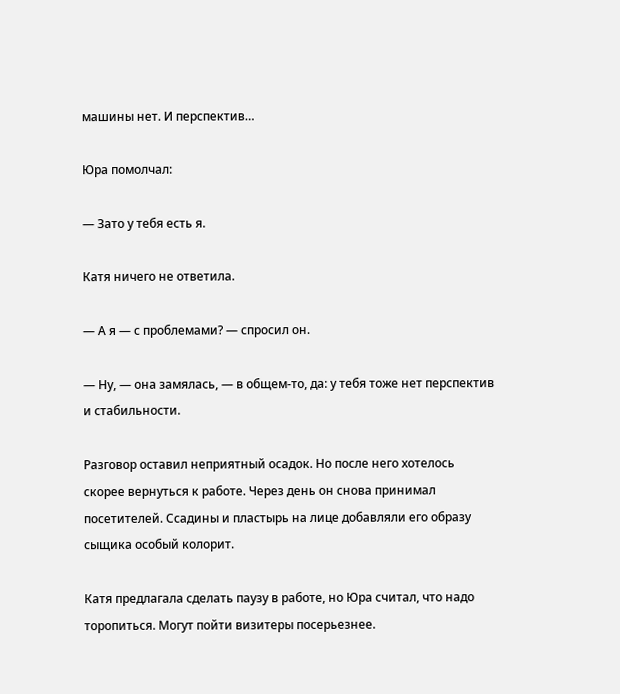машины нет. И перспектив…

Юра помолчал:

— Зато у тебя есть я.

Катя ничего не ответила.

— А я — с проблемами? — спросил он.

— Ну, — она замялась, — в общем-то, да: у тебя тоже нет перспектив и стабильности.

Разговор оставил неприятный осадок. Но после него хотелось скорее вернуться к работе. Через день он снова принимал посетителей. Ссадины и пластырь на лице добавляли его образу сыщика особый колорит.

Катя предлагала сделать паузу в работе, но Юра считал, что надо торопиться. Могут пойти визитеры посерьезнее.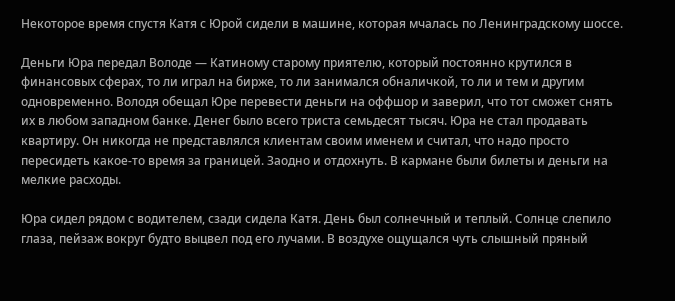Некоторое время спустя Катя с Юрой сидели в машине, которая мчалась по Ленинградскому шоссе.

Деньги Юра передал Володе — Катиному старому приятелю, который постоянно крутился в финансовых сферах, то ли играл на бирже, то ли занимался обналичкой, то ли и тем и другим одновременно. Володя обещал Юре перевести деньги на оффшор и заверил, что тот сможет снять их в любом западном банке. Денег было всего триста семьдесят тысяч. Юра не стал продавать квартиру. Он никогда не представлялся клиентам своим именем и считал, что надо просто пересидеть какое-то время за границей. Заодно и отдохнуть. В кармане были билеты и деньги на мелкие расходы.

Юра сидел рядом с водителем, сзади сидела Катя. День был солнечный и теплый. Солнце слепило глаза, пейзаж вокруг будто выцвел под его лучами. В воздухе ощущался чуть слышный пряный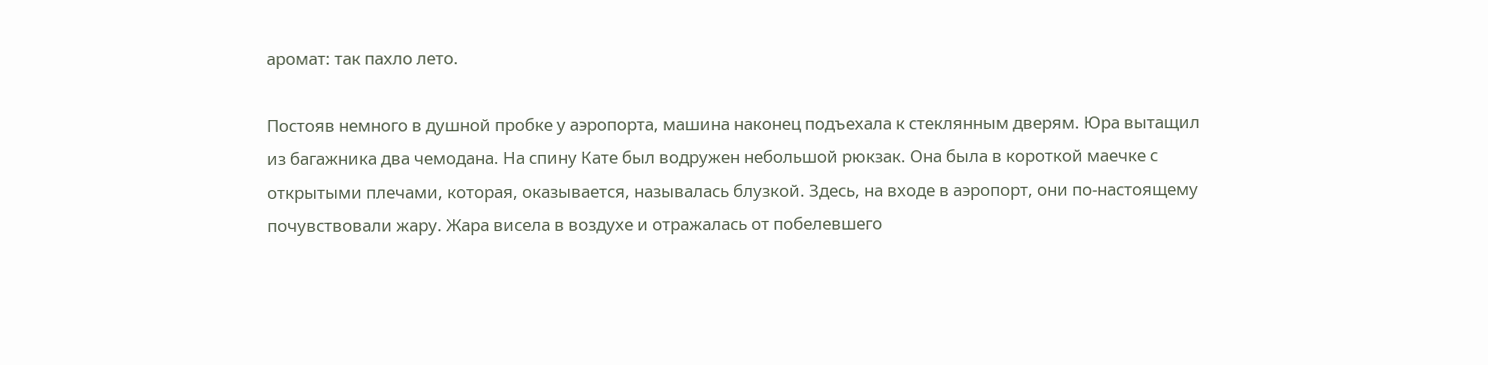аромат: так пахло лето.

Постояв немного в душной пробке у аэропорта, машина наконец подъехала к стеклянным дверям. Юра вытащил из багажника два чемодана. На спину Кате был водружен небольшой рюкзак. Она была в короткой маечке с открытыми плечами, которая, оказывается, называлась блузкой. Здесь, на входе в аэропорт, они по-настоящему почувствовали жару. Жара висела в воздухе и отражалась от побелевшего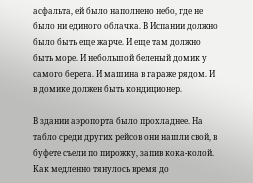асфальта, ей было наполнено небо, где не было ни единого облачка. В Испании должно было быть еще жарче. И еще там должно быть море. И небольшой беленый домик у самого берега. И машина в гараже рядом. И в домике должен быть кондиционер.

В здании аэропорта было прохладнее. На табло среди других рейсов они нашли свой, в буфете съели по пирожку, запив кока-колой. Как медленно тянулось время до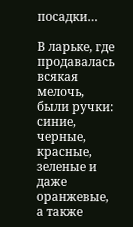посадки…

В ларьке, где продавалась всякая мелочь, были ручки: синие, черные, красные, зеленые и даже оранжевые, а также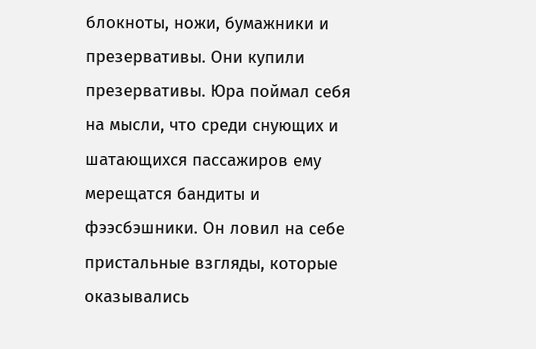блокноты, ножи, бумажники и презервативы. Они купили презервативы. Юра поймал себя на мысли, что среди снующих и шатающихся пассажиров ему мерещатся бандиты и фээсбэшники. Он ловил на себе пристальные взгляды, которые оказывались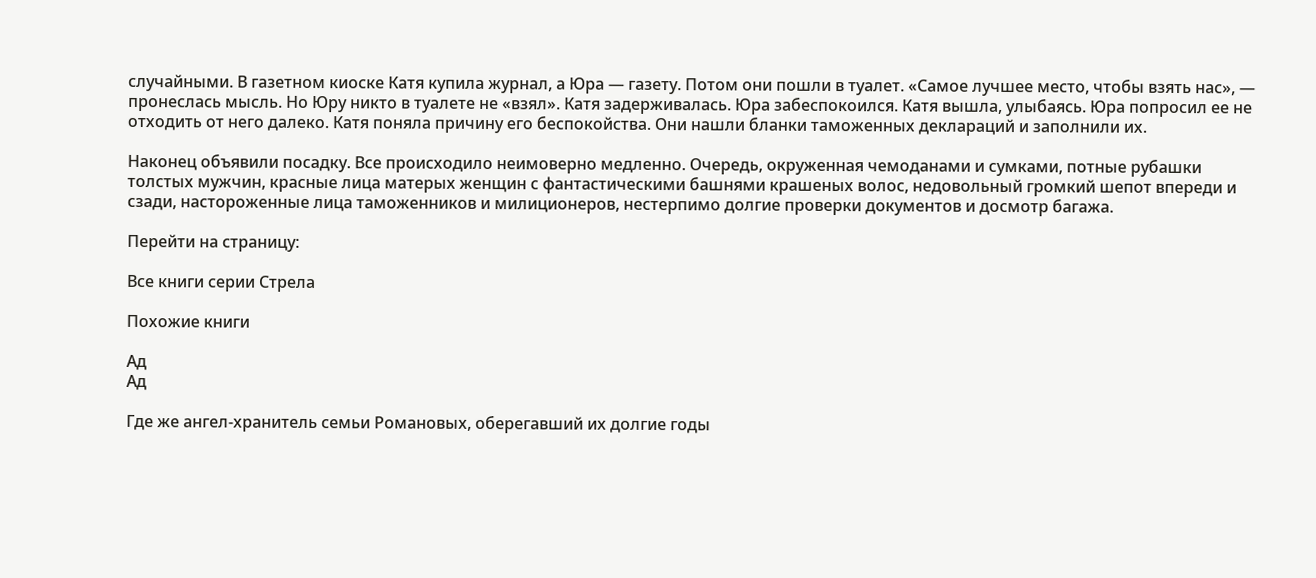случайными. В газетном киоске Катя купила журнал, а Юра — газету. Потом они пошли в туалет. «Самое лучшее место, чтобы взять нас», — пронеслась мысль. Но Юру никто в туалете не «взял». Катя задерживалась. Юра забеспокоился. Катя вышла, улыбаясь. Юра попросил ее не отходить от него далеко. Катя поняла причину его беспокойства. Они нашли бланки таможенных деклараций и заполнили их.

Наконец объявили посадку. Все происходило неимоверно медленно. Очередь, окруженная чемоданами и сумками, потные рубашки толстых мужчин, красные лица матерых женщин с фантастическими башнями крашеных волос, недовольный громкий шепот впереди и сзади, настороженные лица таможенников и милиционеров, нестерпимо долгие проверки документов и досмотр багажа.

Перейти на страницу:

Все книги серии Стрела

Похожие книги

Ад
Ад

Где же ангел-хранитель семьи Романовых, оберегавший их долгие годы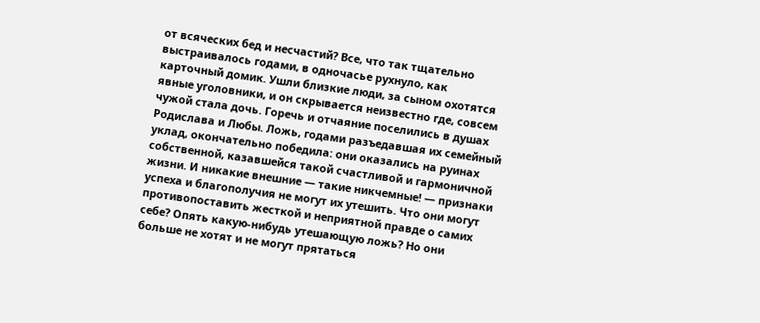от всяческих бед и несчастий? Все, что так тщательно выстраивалось годами, в одночасье рухнуло, как карточный домик. Ушли близкие люди, за сыном охотятся явные уголовники, и он скрывается неизвестно где, совсем чужой стала дочь. Горечь и отчаяние поселились в душах Родислава и Любы. Ложь, годами разъедавшая их семейный уклад, окончательно победила: они оказались на руинах собственной, казавшейся такой счастливой и гармоничной жизни. И никакие внешние — такие никчемные! — признаки успеха и благополучия не могут их утешить. Что они могут противопоставить жесткой и неприятной правде о самих себе? Опять какую-нибудь утешающую ложь? Но они больше не хотят и не могут прятаться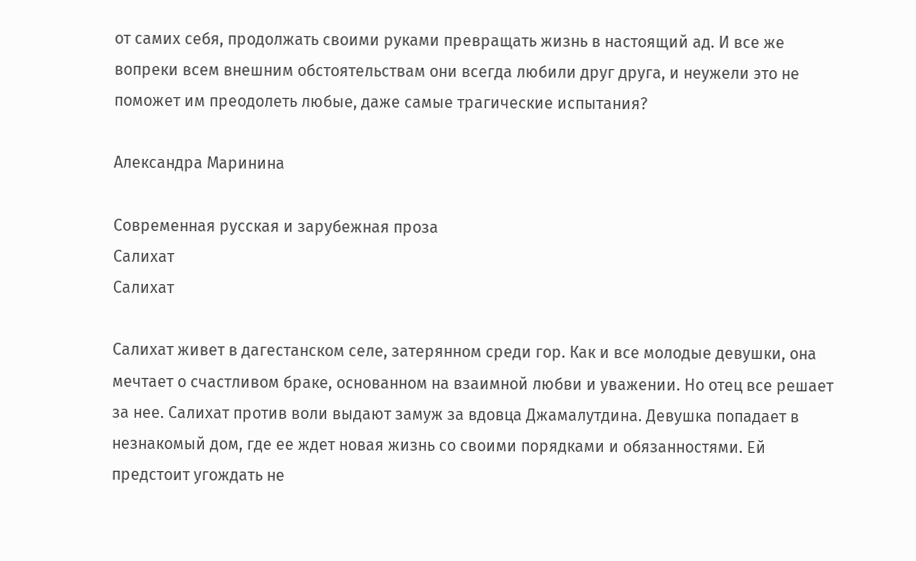от самих себя, продолжать своими руками превращать жизнь в настоящий ад. И все же вопреки всем внешним обстоятельствам они всегда любили друг друга, и неужели это не поможет им преодолеть любые, даже самые трагические испытания?

Александра Маринина

Современная русская и зарубежная проза
Салихат
Салихат

Салихат живет в дагестанском селе, затерянном среди гор. Как и все молодые девушки, она мечтает о счастливом браке, основанном на взаимной любви и уважении. Но отец все решает за нее. Салихат против воли выдают замуж за вдовца Джамалутдина. Девушка попадает в незнакомый дом, где ее ждет новая жизнь со своими порядками и обязанностями. Ей предстоит угождать не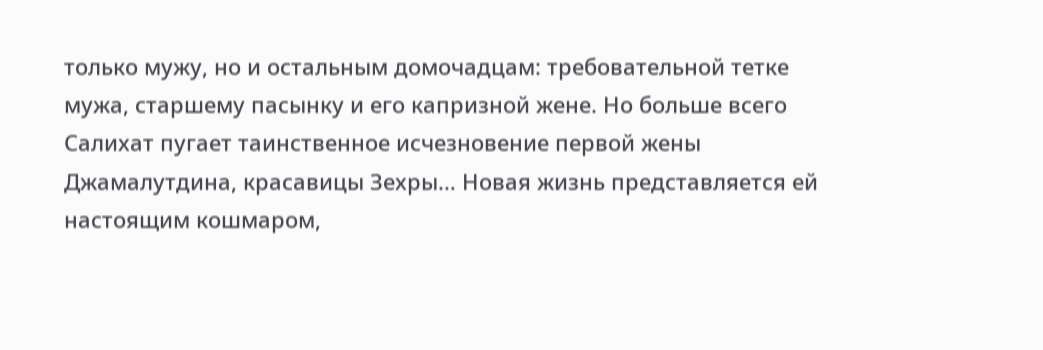только мужу, но и остальным домочадцам: требовательной тетке мужа, старшему пасынку и его капризной жене. Но больше всего Салихат пугает таинственное исчезновение первой жены Джамалутдина, красавицы Зехры… Новая жизнь представляется ей настоящим кошмаром,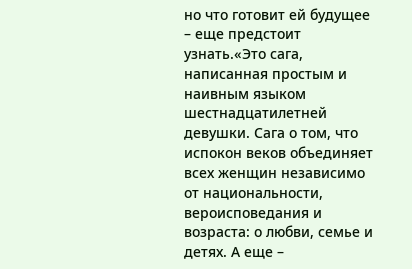но что готовит ей будущее – еще предстоит узнать.«Это сага, написанная простым и наивным языком шестнадцатилетней девушки. Сага о том, что испокон веков объединяет всех женщин независимо от национальности, вероисповедания и возраста: о любви, семье и детях. А еще –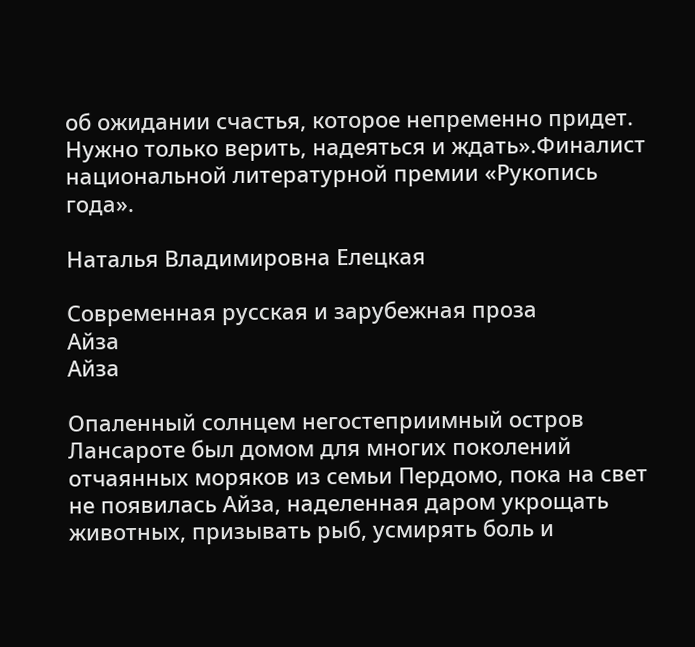об ожидании счастья, которое непременно придет. Нужно только верить, надеяться и ждать».Финалист национальной литературной премии «Рукопись года».

Наталья Владимировна Елецкая

Современная русская и зарубежная проза
Айза
Айза

Опаленный солнцем негостеприимный остров Лансароте был домом для многих поколений отчаянных моряков из семьи Пердомо, пока на свет не появилась Айза, наделенная даром укрощать животных, призывать рыб, усмирять боль и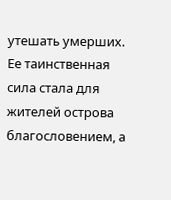утешать умерших. Ее таинственная сила стала для жителей острова благословением, а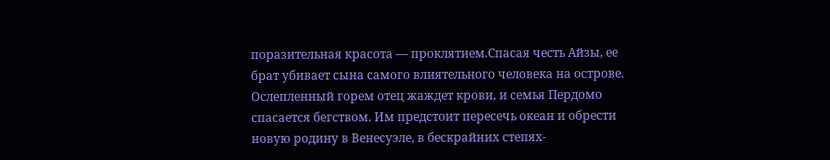поразительная красота — проклятием.Спасая честь Айзы, ее брат убивает сына самого влиятельного человека на острове. Ослепленный горем отец жаждет крови, и семья Пердомо спасается бегством. Им предстоит пересечь океан и обрести новую родину в Венесуэле, в бескрайних степях-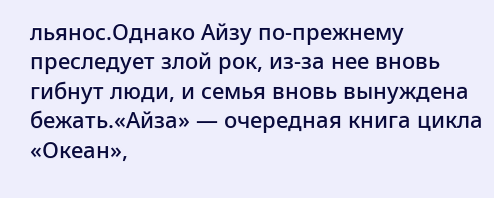льянос.Однако Айзу по-прежнему преследует злой рок, из-за нее вновь гибнут люди, и семья вновь вынуждена бежать.«Айза» — очередная книга цикла «Океан»,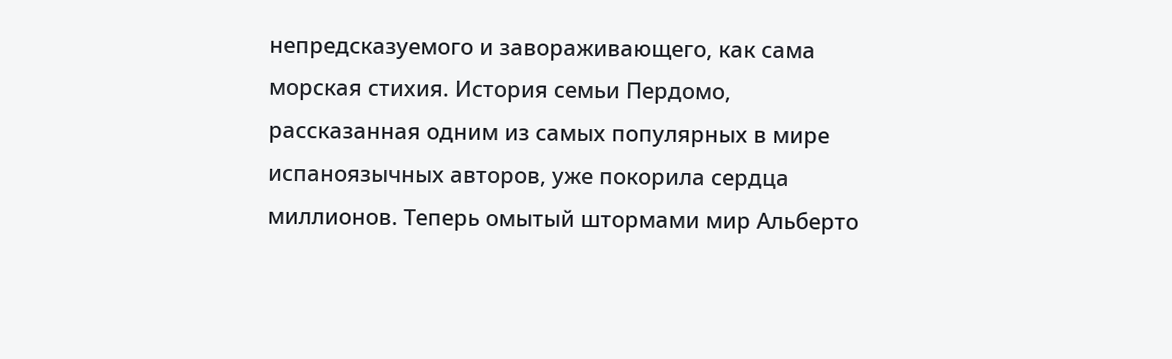непредсказуемого и завораживающего, как сама морская стихия. История семьи Пердомо, рассказанная одним из самых популярных в мире испаноязычных авторов, уже покорила сердца миллионов. Теперь омытый штормами мир Альберто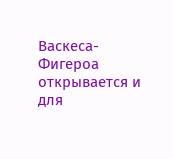Васкеса-Фигероа открывается и для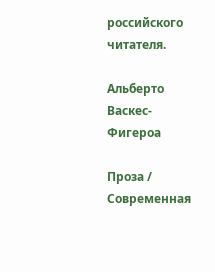российского читателя.

Альберто Васкес-Фигероа

Проза / Современная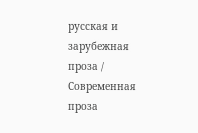русская и зарубежная проза / Современная проза